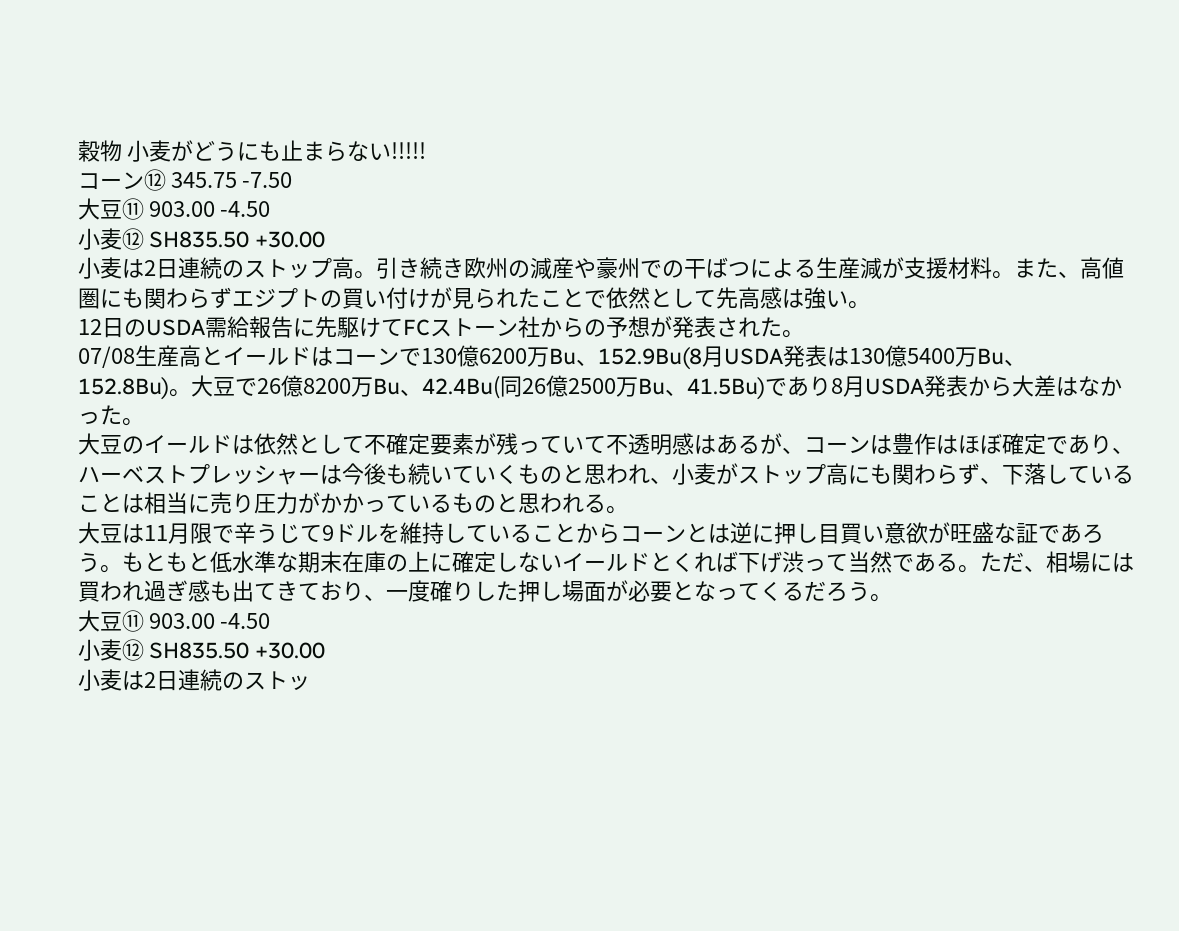穀物 小麦がどうにも止まらない!!!!!
コーン⑫ 345.75 -7.50
大豆⑪ 903.00 -4.50
小麦⑫ SH835.50 +30.00
小麦は2日連続のストップ高。引き続き欧州の減産や豪州での干ばつによる生産減が支援材料。また、高値圏にも関わらずエジプトの買い付けが見られたことで依然として先高感は強い。
12日のUSDA需給報告に先駆けてFCストーン社からの予想が発表された。
07/08生産高とイールドはコーンで130億6200万Bu、152.9Bu(8月USDA発表は130億5400万Bu、152.8Bu)。大豆で26億8200万Bu、42.4Bu(同26億2500万Bu、41.5Bu)であり8月USDA発表から大差はなかった。
大豆のイールドは依然として不確定要素が残っていて不透明感はあるが、コーンは豊作はほぼ確定であり、ハーベストプレッシャーは今後も続いていくものと思われ、小麦がストップ高にも関わらず、下落していることは相当に売り圧力がかかっているものと思われる。
大豆は11月限で辛うじて9ドルを維持していることからコーンとは逆に押し目買い意欲が旺盛な証であろう。もともと低水準な期末在庫の上に確定しないイールドとくれば下げ渋って当然である。ただ、相場には買われ過ぎ感も出てきており、一度確りした押し場面が必要となってくるだろう。
大豆⑪ 903.00 -4.50
小麦⑫ SH835.50 +30.00
小麦は2日連続のストッ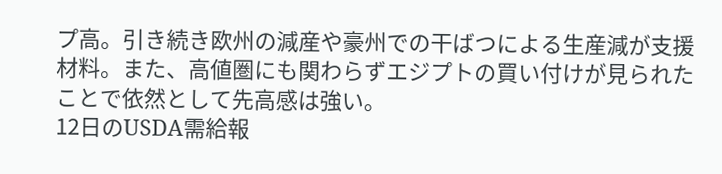プ高。引き続き欧州の減産や豪州での干ばつによる生産減が支援材料。また、高値圏にも関わらずエジプトの買い付けが見られたことで依然として先高感は強い。
12日のUSDA需給報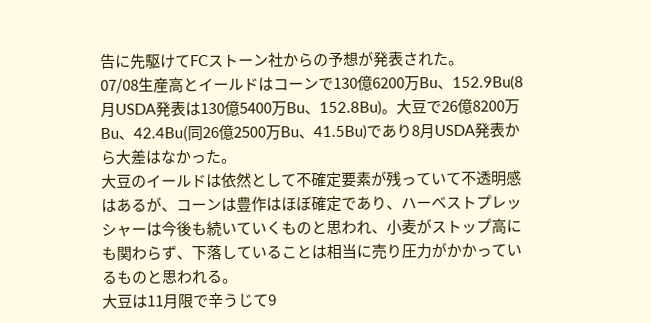告に先駆けてFCストーン社からの予想が発表された。
07/08生産高とイールドはコーンで130億6200万Bu、152.9Bu(8月USDA発表は130億5400万Bu、152.8Bu)。大豆で26億8200万Bu、42.4Bu(同26億2500万Bu、41.5Bu)であり8月USDA発表から大差はなかった。
大豆のイールドは依然として不確定要素が残っていて不透明感はあるが、コーンは豊作はほぼ確定であり、ハーベストプレッシャーは今後も続いていくものと思われ、小麦がストップ高にも関わらず、下落していることは相当に売り圧力がかかっているものと思われる。
大豆は11月限で辛うじて9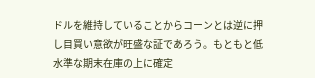ドルを維持していることからコーンとは逆に押し目買い意欲が旺盛な証であろう。もともと低水準な期末在庫の上に確定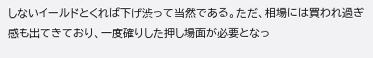しないイールドとくれば下げ渋って当然である。ただ、相場には買われ過ぎ感も出てきており、一度確りした押し場面が必要となっ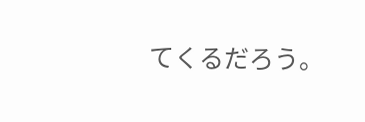てくるだろう。